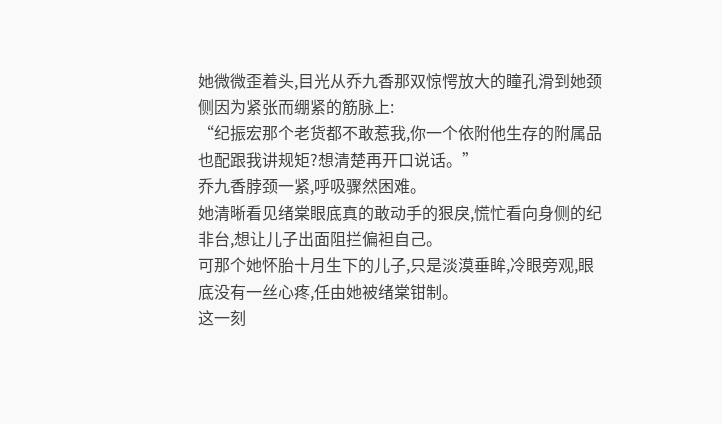她微微歪着头,目光从乔九香那双惊愕放大的瞳孔滑到她颈侧因为紧张而绷紧的筋脉上:
“纪振宏那个老货都不敢惹我,你一个依附他生存的附属品也配跟我讲规矩?想清楚再开口说话。”
乔九香脖颈一紧,呼吸骤然困难。
她清晰看见绪棠眼底真的敢动手的狠戾,慌忙看向身侧的纪非台,想让儿子出面阻拦偏袒自己。
可那个她怀胎十月生下的儿子,只是淡漠垂眸,冷眼旁观,眼底没有一丝心疼,任由她被绪棠钳制。
这一刻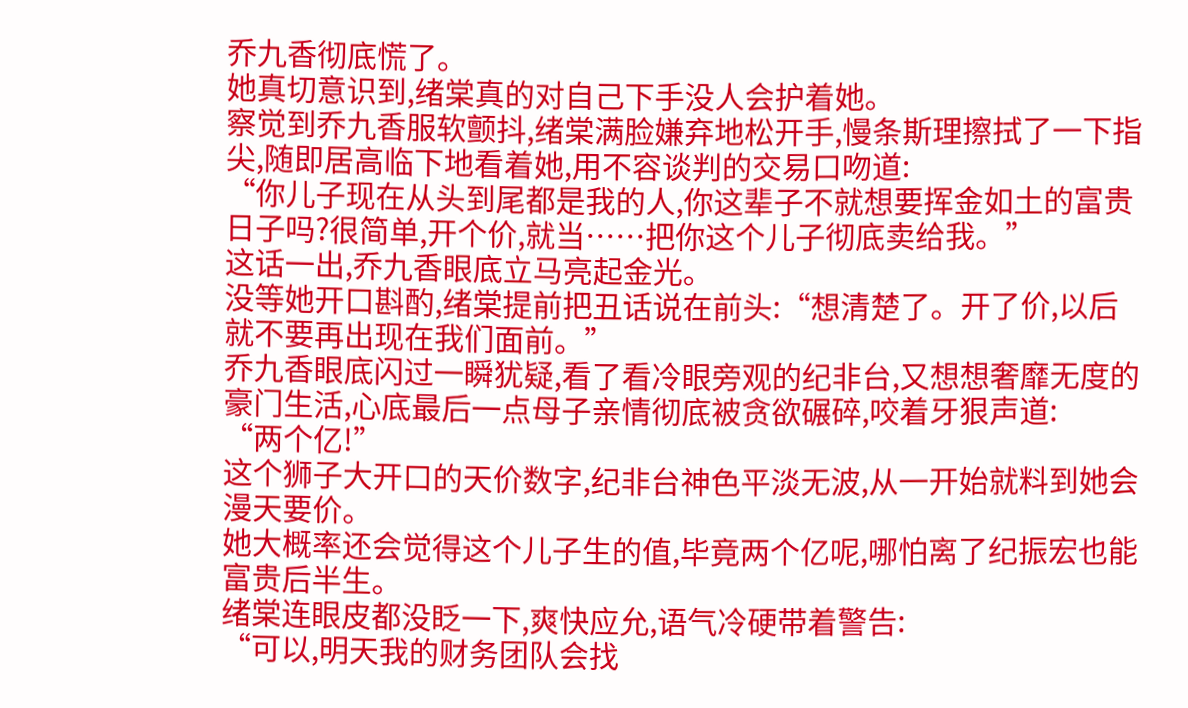乔九香彻底慌了。
她真切意识到,绪棠真的对自己下手没人会护着她。
察觉到乔九香服软颤抖,绪棠满脸嫌弃地松开手,慢条斯理擦拭了一下指尖,随即居高临下地看着她,用不容谈判的交易口吻道:
“你儿子现在从头到尾都是我的人,你这辈子不就想要挥金如土的富贵日子吗?很简单,开个价,就当……把你这个儿子彻底卖给我。”
这话一出,乔九香眼底立马亮起金光。
没等她开口斟酌,绪棠提前把丑话说在前头:“想清楚了。开了价,以后就不要再出现在我们面前。”
乔九香眼底闪过一瞬犹疑,看了看冷眼旁观的纪非台,又想想奢靡无度的豪门生活,心底最后一点母子亲情彻底被贪欲碾碎,咬着牙狠声道:
“两个亿!”
这个狮子大开口的天价数字,纪非台神色平淡无波,从一开始就料到她会漫天要价。
她大概率还会觉得这个儿子生的值,毕竟两个亿呢,哪怕离了纪振宏也能富贵后半生。
绪棠连眼皮都没眨一下,爽快应允,语气冷硬带着警告:
“可以,明天我的财务团队会找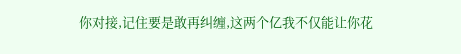你对接,记住要是敢再纠缠,这两个亿我不仅能让你花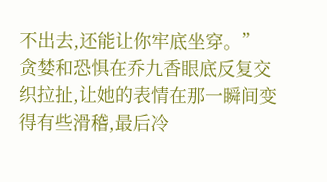不出去,还能让你牢底坐穿。”
贪婪和恐惧在乔九香眼底反复交织拉扯,让她的表情在那一瞬间变得有些滑稽,最后冷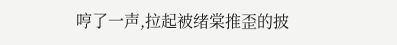哼了一声,拉起被绪棠推歪的披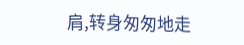肩,转身匆匆地走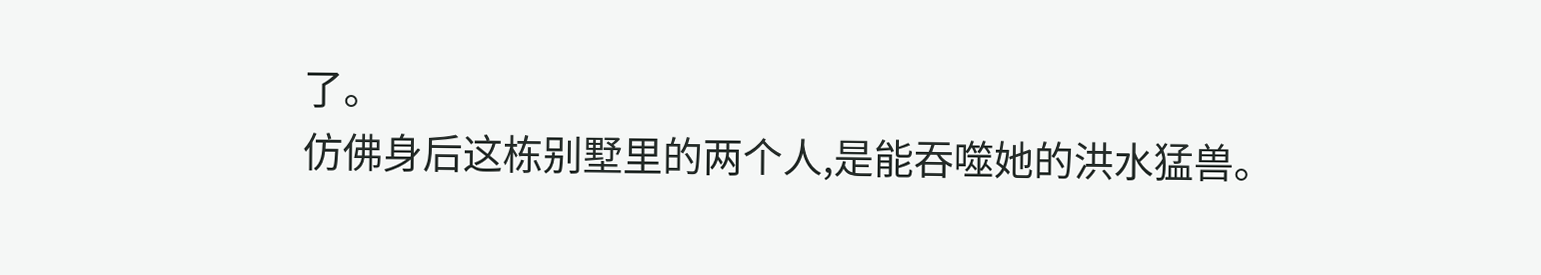了。
仿佛身后这栋别墅里的两个人,是能吞噬她的洪水猛兽。